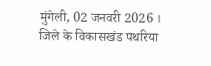मुंगेली, 02 जनवरी 2026 । जिले के विकासखंड पथरिया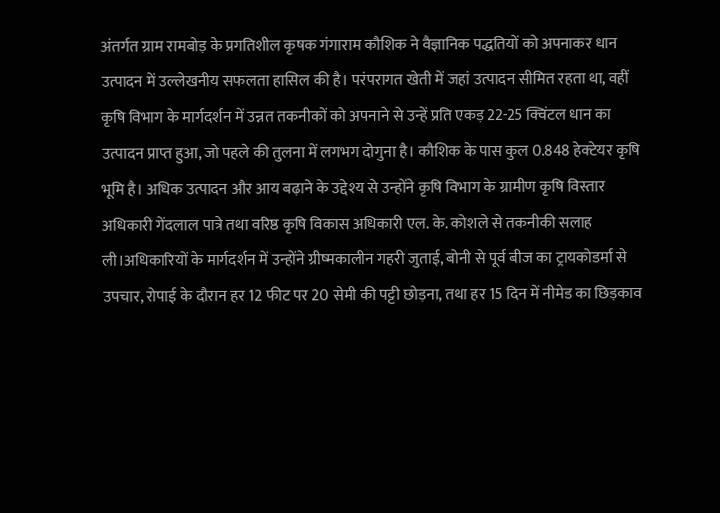अंतर्गत ग्राम रामबोड़ के प्रगतिशील कृषक गंगाराम कौशिक ने वैज्ञानिक पद्धतियों को अपनाकर धान उत्पादन में उल्लेखनीय सफलता हासिल की है। परंपरागत खेती में जहां उत्पादन सीमित रहता था, वहीं कृषि विभाग के मार्गदर्शन में उन्नत तकनीकों को अपनाने से उन्हें प्रति एकड़ 22-25 क्विंटल धान का उत्पादन प्राप्त हुआ, जो पहले की तुलना में लगभग दोगुना है। कौशिक के पास कुल 0.848 हेक्टेयर कृषि भूमि है। अधिक उत्पादन और आय बढ़ाने के उद्देश्य से उन्होंने कृषि विभाग के ग्रामीण कृषि विस्तार अधिकारी गेंदलाल पात्रे तथा वरिष्ठ कृषि विकास अधिकारी एल. के. कोशले से तकनीकी सलाह ली।अधिकारियों के मार्गदर्शन में उन्होंने ग्रीष्मकालीन गहरी जुताई, बोनी से पूर्व बीज का ट्रायकोडर्मा से उपचार, रोपाई के दौरान हर 12 फीट पर 20 सेमी की पट्टी छोड़ना, तथा हर 15 दिन में नीमेड का छिड़काव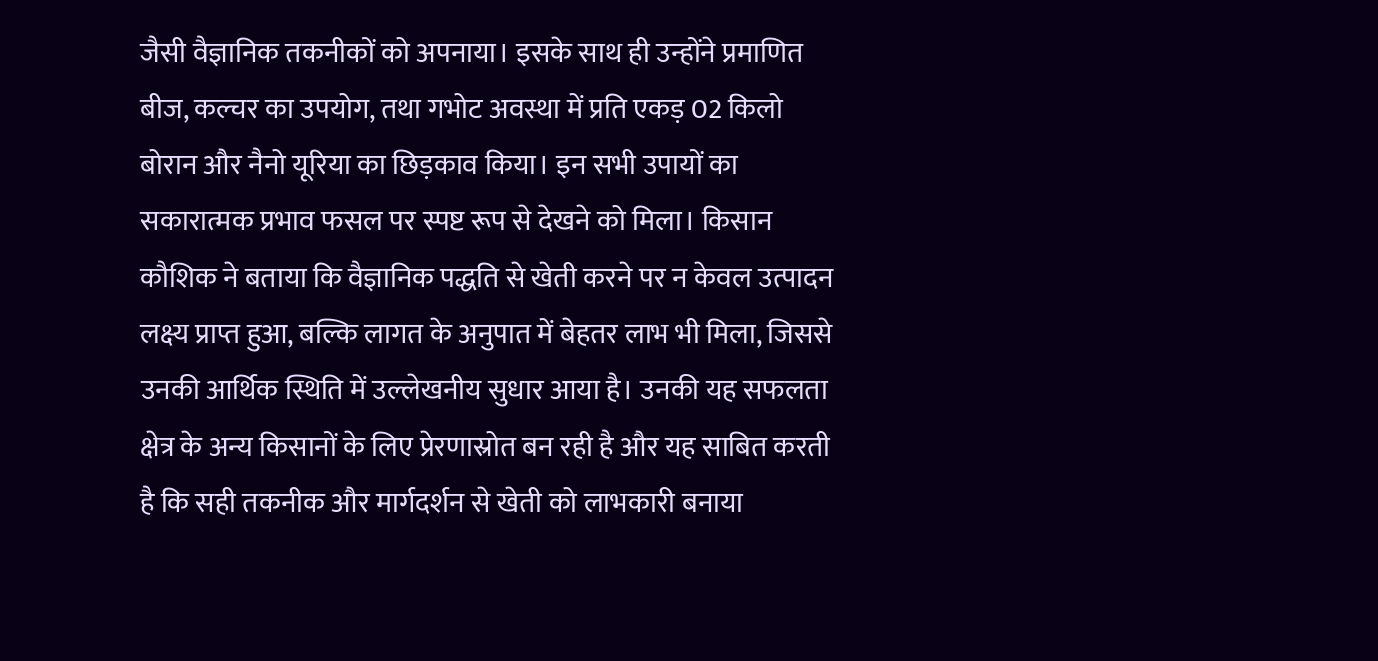जैसी वैज्ञानिक तकनीकों को अपनाया। इसके साथ ही उन्होंने प्रमाणित बीज, कल्चर का उपयोग, तथा गभोट अवस्था में प्रति एकड़ 02 किलो बोरान और नैनो यूरिया का छिड़काव किया। इन सभी उपायों का सकारात्मक प्रभाव फसल पर स्पष्ट रूप से देखने को मिला। किसान कौशिक ने बताया कि वैज्ञानिक पद्धति से खेती करने पर न केवल उत्पादन लक्ष्य प्राप्त हुआ, बल्कि लागत के अनुपात में बेहतर लाभ भी मिला, जिससे उनकी आर्थिक स्थिति में उल्लेखनीय सुधार आया है। उनकी यह सफलता क्षेत्र के अन्य किसानों के लिए प्रेरणास्रोत बन रही है और यह साबित करती है कि सही तकनीक और मार्गदर्शन से खेती को लाभकारी बनाया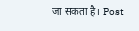जा सकता है। Post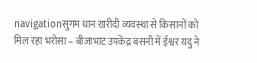navigationसुगम धान खरीदी व्यवस्था से किसानों को मिल रहा भरोसा – बीजाभाट उपकेंद्र बसनी में ईश्वर यदु ने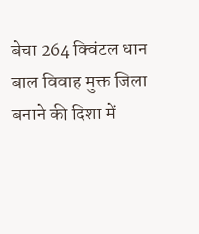बेचा 264 क्विंटल धान बाल विवाह मुक्त जिला बनाने की दिशा में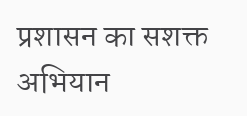प्रशासन का सशक्त अभियान